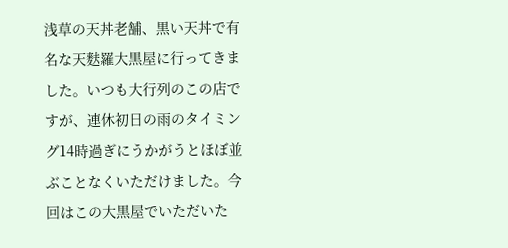浅草の天丼老舗、黒い天丼で有名な天麩羅大黒屋に行ってきました。いつも大行列のこの店ですが、連休初日の雨のタイミング14時過ぎにうかがうとほぼ並ぶことなくいただけました。今回はこの大黒屋でいただいた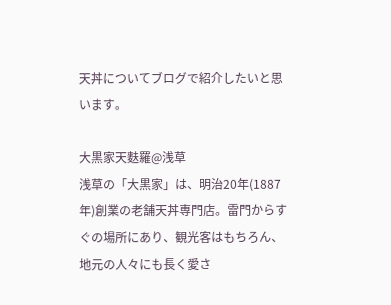天丼についてブログで紹介したいと思います。

大黒家天麩羅@浅草
浅草の「大黒家」は、明治20年(1887年)創業の老舗天丼専門店。雷門からすぐの場所にあり、観光客はもちろん、地元の人々にも長く愛さ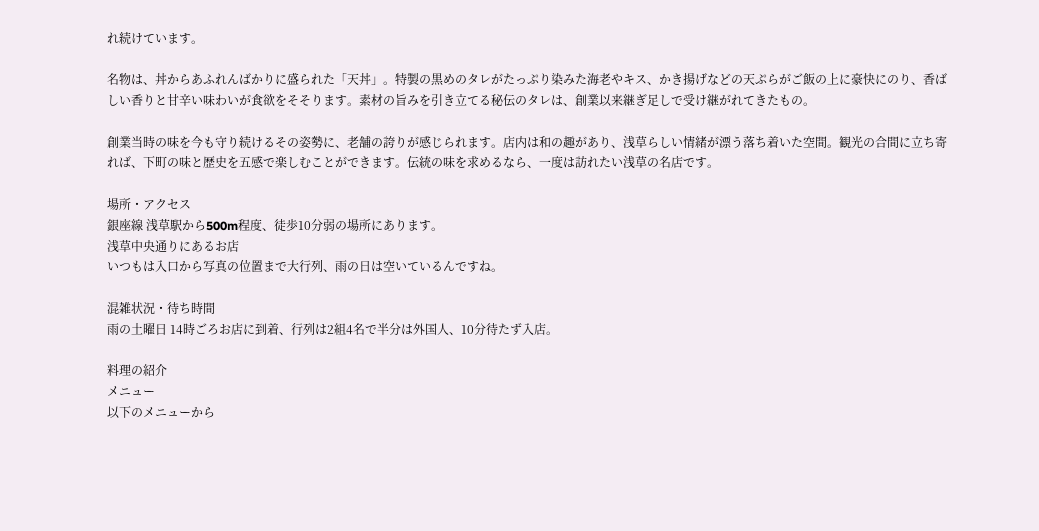れ続けています。

名物は、丼からあふれんばかりに盛られた「天丼」。特製の黒めのタレがたっぷり染みた海老やキス、かき揚げなどの天ぷらがご飯の上に豪快にのり、香ばしい香りと甘辛い味わいが食欲をそそります。素材の旨みを引き立てる秘伝のタレは、創業以来継ぎ足しで受け継がれてきたもの。

創業当時の味を今も守り続けるその姿勢に、老舗の誇りが感じられます。店内は和の趣があり、浅草らしい情緒が漂う落ち着いた空間。観光の合間に立ち寄れば、下町の味と歴史を五感で楽しむことができます。伝統の味を求めるなら、一度は訪れたい浅草の名店です。

場所・アクセス
銀座線 浅草駅から500m程度、徒歩10分弱の場所にあります。
浅草中央通りにあるお店
いつもは入口から写真の位置まで大行列、雨の日は空いているんですね。

混雑状況・待ち時間
雨の土曜日 14時ごろお店に到着、行列は2組4名で半分は外国人、10分待たず入店。

料理の紹介
メニュー
以下のメニューから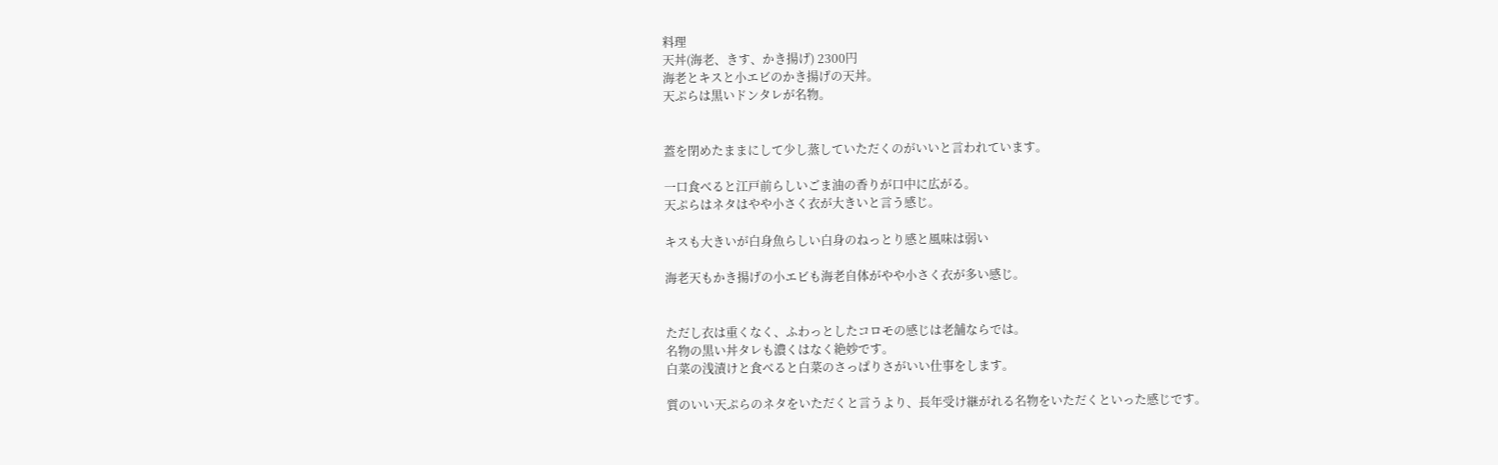料理
天丼(海老、きす、かき揚げ) 2300円
海老とキスと小エビのかき揚げの天丼。
天ぷらは黒いドンタレが名物。


蓋を閉めたままにして少し蒸していただくのがいいと言われています。

一口食べると江戸前らしいごま油の香りが口中に広がる。
天ぷらはネタはやや小さく衣が大きいと言う感じ。

キスも大きいが白身魚らしい白身のねっとり感と風味は弱い

海老天もかき揚げの小エビも海老自体がやや小さく衣が多い感じ。


ただし衣は重くなく、ふわっとしたコロモの感じは老舗ならでは。
名物の黒い丼タレも濃くはなく絶妙です。
白菜の浅漬けと食べると白菜のさっぱりさがいい仕事をします。

質のいい天ぷらのネタをいただくと言うより、長年受け継がれる名物をいただくといった感じです。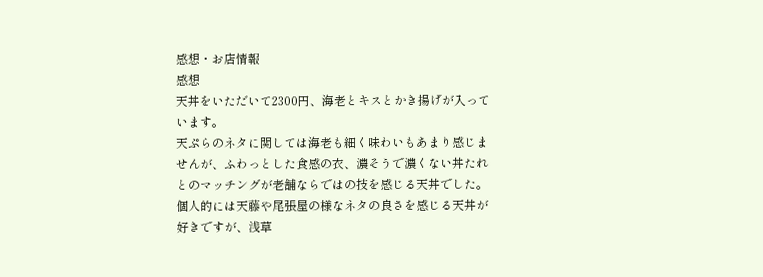感想・お店情報
感想
天丼をいただいて2300円、海老とキスとかき揚げが入っています。
天ぷらのネタに関しては海老も細く味わいもあまり感じませんが、ふわっとした食感の衣、濃そうで濃くない丼たれとのマッチングが老舗ならではの技を感じる天丼でした。
個人的には天藤や尾張屋の様なネタの良さを感じる天丼が好きですが、浅草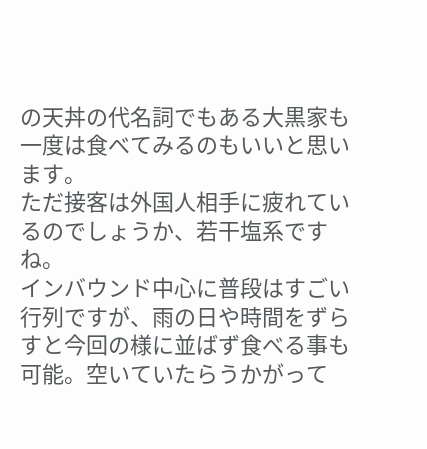の天丼の代名詞でもある大黒家も一度は食べてみるのもいいと思います。
ただ接客は外国人相手に疲れているのでしょうか、若干塩系ですね。
インバウンド中心に普段はすごい行列ですが、雨の日や時間をずらすと今回の様に並ばず食べる事も可能。空いていたらうかがって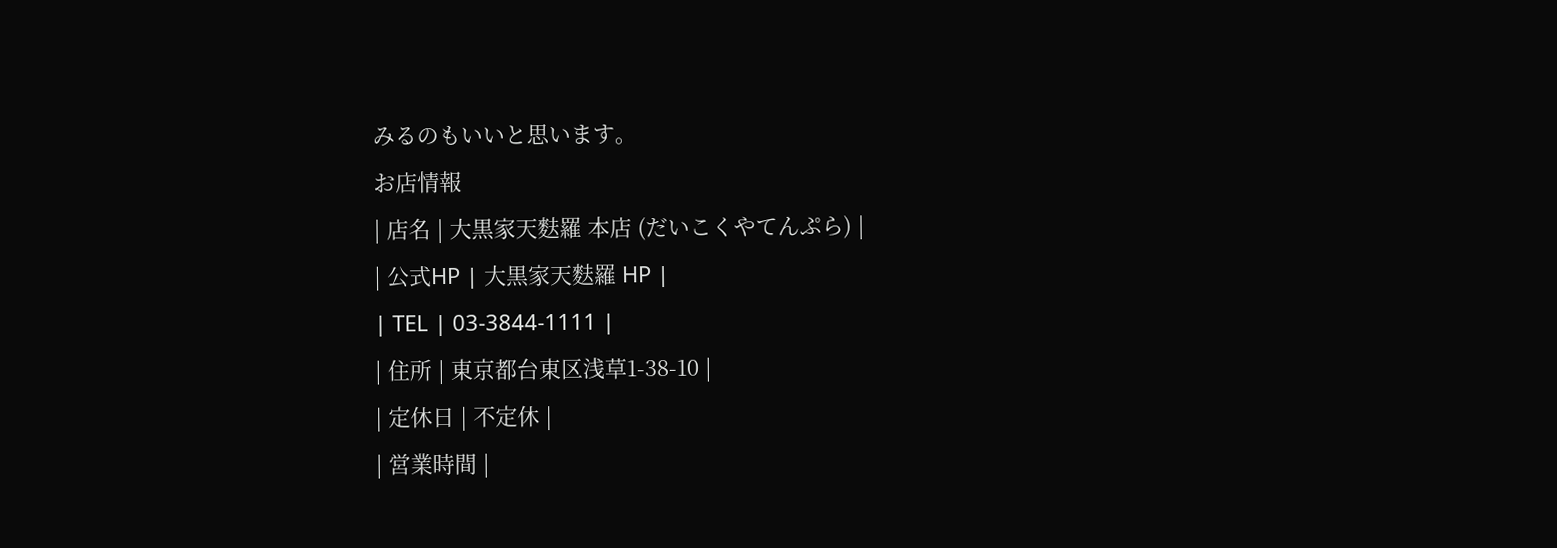みるのもいいと思います。
お店情報
| 店名 | 大黒家天麩羅 本店 (だいこくやてんぷら) |
| 公式HP | 大黒家天麩羅 HP |
| TEL | 03-3844-1111 |
| 住所 | 東京都台東区浅草1-38-10 |
| 定休日 | 不定休 |
| 営業時間 |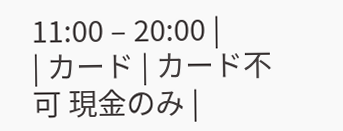11:00 – 20:00 |
| カード | カード不可 現金のみ |